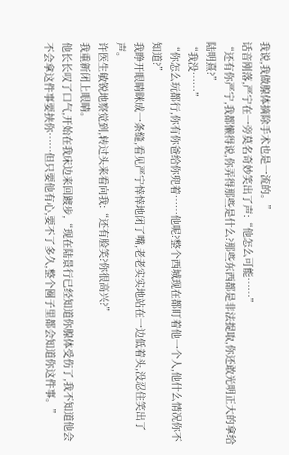我说,我做腺体摘除手术也是一流的。”
话音刚落,严宁在一旁莫名奇妙笑出了声:“他怎么可能……”
“还有你严宁,我都懒得说,你弄得那些是什么?那些东西都是非法提取,你还敢光明正大的拿给陆明熹?”
“我没……”
“你怎么玩都行,你有你爸给你兜着……他呢?整个西城现在都盯着他一个人,他什么情况你不知道?”
我睁开眼睛眯成一条缝,看见严宁悻悻地闭了嘴,老老实实地站在一边低着头,没忍住笑出了声。
许医生敏锐地察觉到,转过头来看向我:“还有脸笑?你很高兴?”
我重新闭上眼睛。
他长长叹了口气,开始在我床边来回踱步,“现在陆景行已经知道你腺体受伤了,我不知道他会不会拿这件事要挟你……但只要他有心,要不了多久,整个圈子里都会知道你这件事。”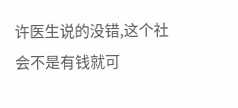许医生说的没错,这个社会不是有钱就可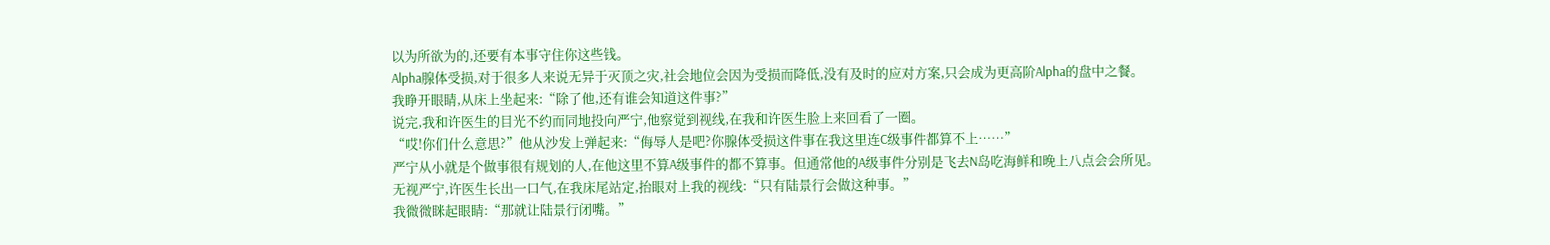以为所欲为的,还要有本事守住你这些钱。
Alpha腺体受损,对于很多人来说无异于灭顶之灾,社会地位会因为受损而降低,没有及时的应对方案,只会成为更高阶Alpha的盘中之餐。
我睁开眼睛,从床上坐起来:“除了他,还有谁会知道这件事?”
说完,我和许医生的目光不约而同地投向严宁,他察觉到视线,在我和许医生脸上来回看了一圈。
“哎!你们什么意思?”他从沙发上弹起来:“侮辱人是吧?你腺体受损这件事在我这里连C级事件都算不上……”
严宁从小就是个做事很有规划的人,在他这里不算A级事件的都不算事。但通常他的A级事件分别是飞去N岛吃海鲜和晚上八点会会所见。
无视严宁,许医生长出一口气,在我床尾站定,抬眼对上我的视线:“只有陆景行会做这种事。”
我微微眯起眼睛:“那就让陆景行闭嘴。”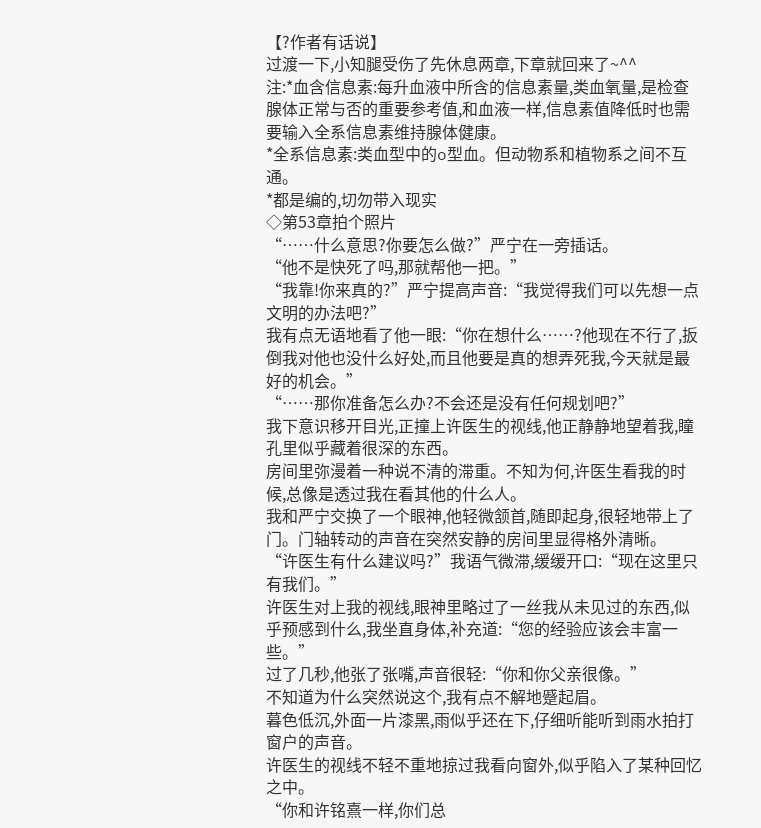【?作者有话说】
过渡一下,小知腿受伤了先休息两章,下章就回来了~^^
注:*血含信息素:每升血液中所含的信息素量,类血氧量,是检查腺体正常与否的重要参考值,和血液一样,信息素值降低时也需要输入全系信息素维持腺体健康。
*全系信息素:类血型中的o型血。但动物系和植物系之间不互通。
*都是编的,切勿带入现实
◇第53章拍个照片
“……什么意思?你要怎么做?”严宁在一旁插话。
“他不是快死了吗,那就帮他一把。”
“我靠!你来真的?”严宁提高声音:“我觉得我们可以先想一点文明的办法吧?”
我有点无语地看了他一眼:“你在想什么……?他现在不行了,扳倒我对他也没什么好处,而且他要是真的想弄死我,今天就是最好的机会。”
“……那你准备怎么办?不会还是没有任何规划吧?”
我下意识移开目光,正撞上许医生的视线,他正静静地望着我,瞳孔里似乎藏着很深的东西。
房间里弥漫着一种说不清的滞重。不知为何,许医生看我的时候,总像是透过我在看其他的什么人。
我和严宁交换了一个眼神,他轻微颔首,随即起身,很轻地带上了门。门轴转动的声音在突然安静的房间里显得格外清晰。
“许医生有什么建议吗?”我语气微滞,缓缓开口:“现在这里只有我们。”
许医生对上我的视线,眼神里略过了一丝我从未见过的东西,似乎预感到什么,我坐直身体,补充道:“您的经验应该会丰富一些。”
过了几秒,他张了张嘴,声音很轻:“你和你父亲很像。”
不知道为什么突然说这个,我有点不解地蹙起眉。
暮色低沉,外面一片漆黑,雨似乎还在下,仔细听能听到雨水拍打窗户的声音。
许医生的视线不轻不重地掠过我看向窗外,似乎陷入了某种回忆之中。
“你和许铭熹一样,你们总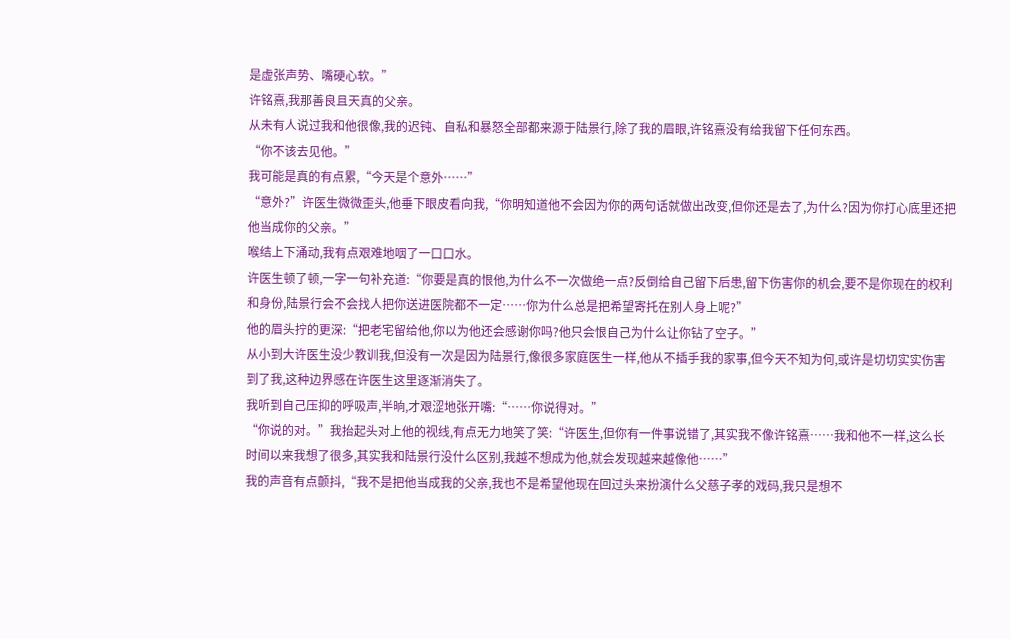是虚张声势、嘴硬心软。”
许铭熹,我那善良且天真的父亲。
从未有人说过我和他很像,我的迟钝、自私和暴怒全部都来源于陆景行,除了我的眉眼,许铭熹没有给我留下任何东西。
“你不该去见他。”
我可能是真的有点累,“今天是个意外……”
“意外?”许医生微微歪头,他垂下眼皮看向我,“你明知道他不会因为你的两句话就做出改变,但你还是去了,为什么?因为你打心底里还把他当成你的父亲。”
喉结上下涌动,我有点艰难地咽了一口口水。
许医生顿了顿,一字一句补充道:“你要是真的恨他,为什么不一次做绝一点?反倒给自己留下后患,留下伤害你的机会,要不是你现在的权利和身份,陆景行会不会找人把你送进医院都不一定……你为什么总是把希望寄托在别人身上呢?”
他的眉头拧的更深:“把老宅留给他,你以为他还会感谢你吗?他只会恨自己为什么让你钻了空子。”
从小到大许医生没少教训我,但没有一次是因为陆景行,像很多家庭医生一样,他从不插手我的家事,但今天不知为何,或许是切切实实伤害到了我,这种边界感在许医生这里逐渐消失了。
我听到自己压抑的呼吸声,半晌,才艰涩地张开嘴:“……你说得对。”
“你说的对。”我抬起头对上他的视线,有点无力地笑了笑:“许医生,但你有一件事说错了,其实我不像许铭熹……我和他不一样,这么长时间以来我想了很多,其实我和陆景行没什么区别,我越不想成为他,就会发现越来越像他……”
我的声音有点颤抖,“我不是把他当成我的父亲,我也不是希望他现在回过头来扮演什么父慈子孝的戏码,我只是想不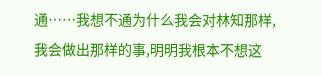通……我想不通为什么我会对林知那样,我会做出那样的事,明明我根本不想这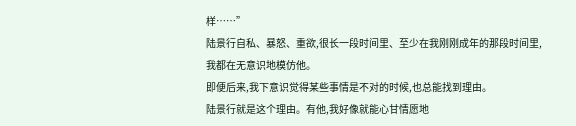样……”
陆景行自私、暴怒、重欲,很长一段时间里、至少在我刚刚成年的那段时间里,我都在无意识地模仿他。
即便后来,我下意识觉得某些事情是不对的时候,也总能找到理由。
陆景行就是这个理由。有他,我好像就能心甘情愿地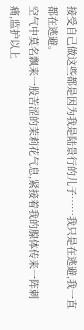接受自己做这些都是因为我是陆景行的儿子……我只是在逃避,我一直都在逃避。
空气中莫名飘来一股苦涩的茉莉花气息,紧接着我的腺体传来一阵刺痛,监护以上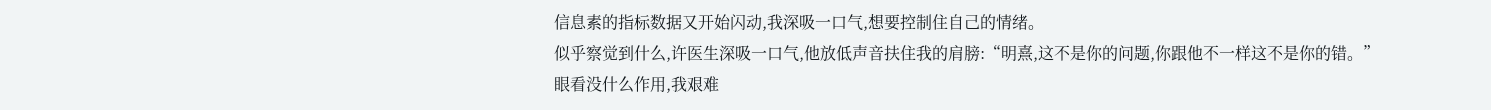信息素的指标数据又开始闪动,我深吸一口气,想要控制住自己的情绪。
似乎察觉到什么,许医生深吸一口气,他放低声音扶住我的肩膀:“明熹,这不是你的问题,你跟他不一样这不是你的错。”
眼看没什么作用,我艰难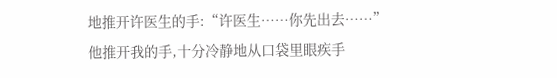地推开许医生的手:“许医生……你先出去……”
他推开我的手,十分冷静地从口袋里眼疾手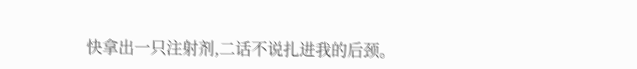快拿出一只注射剂,二话不说扎进我的后颈。